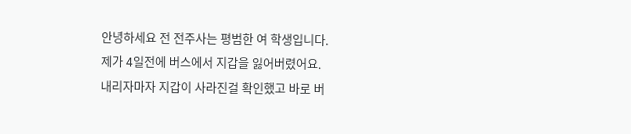안녕하세요 전 전주사는 평범한 여 학생입니다.
제가 4일전에 버스에서 지갑을 잃어버렸어요.
내리자마자 지갑이 사라진걸 확인했고 바로 버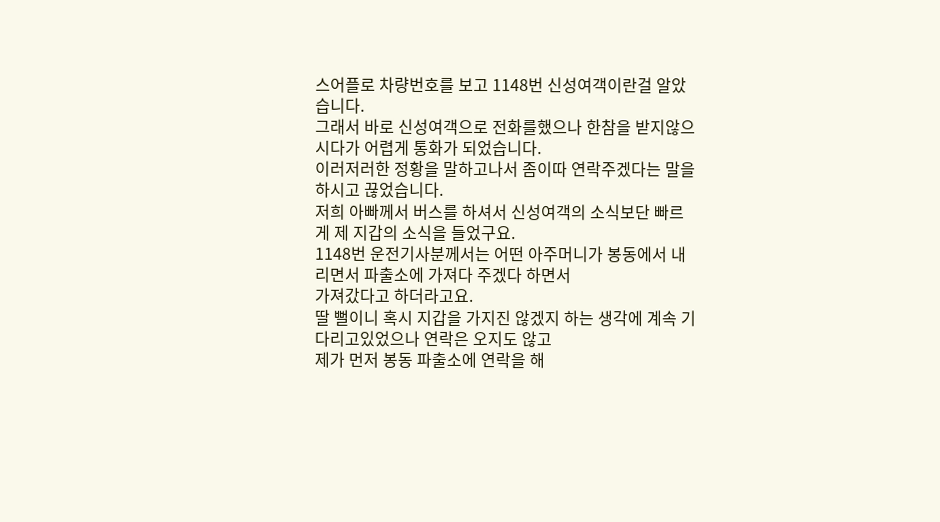스어플로 차량번호를 보고 1148번 신성여객이란걸 알았습니다.
그래서 바로 신성여객으로 전화를했으나 한참을 받지않으시다가 어렵게 통화가 되었습니다.
이러저러한 정황을 말하고나서 좀이따 연락주겠다는 말을 하시고 끊었습니다.
저희 아빠께서 버스를 하셔서 신성여객의 소식보단 빠르게 제 지갑의 소식을 들었구요.
1148번 운전기사분께서는 어떤 아주머니가 봉동에서 내리면서 파출소에 가져다 주겠다 하면서
가져갔다고 하더라고요.
딸 뻘이니 혹시 지갑을 가지진 않겠지 하는 생각에 계속 기다리고있었으나 연락은 오지도 않고
제가 먼저 봉동 파출소에 연락을 해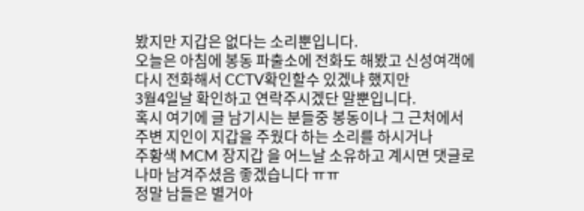봤지만 지갑은 없다는 소리뿐입니다.
오늘은 아침에 봉동 파출소에 전화도 해봤고 신성여객에 다시 전화해서 CCTV확인할수 있겠냐 했지만
3월4일날 확인하고 연락주시겠단 말뿐입니다.
혹시 여기에 글 남기시는 분들중 봉동이나 그 근처에서 주변 지인이 지갑을 주웠다 하는 소리를 하시거나
주황색 MCM 장지갑 을 어느날 소유하고 계시면 댓글로나마 남겨주셨음 좋겠습니다 ㅠㅠ
정말 남들은 별거아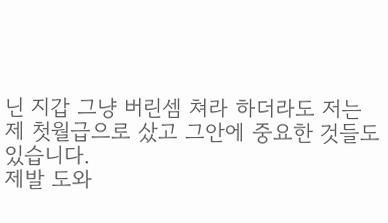닌 지갑 그냥 버린셈 쳐라 하더라도 저는 제 첫월급으로 샀고 그안에 중요한 것들도 있습니다.
제발 도와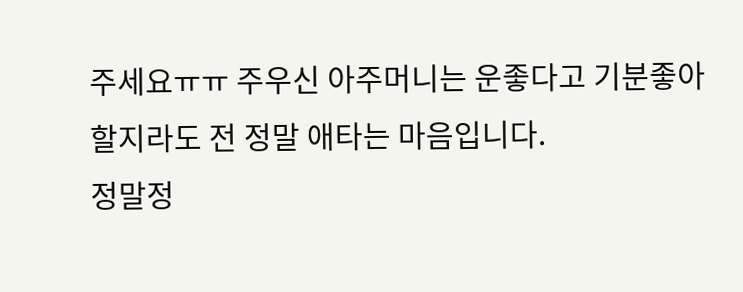주세요ㅠㅠ 주우신 아주머니는 운좋다고 기분좋아할지라도 전 정말 애타는 마음입니다.
정말정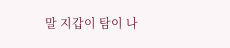말 지갑이 탐이 나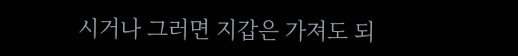시거나 그러면 지갑은 가져도 되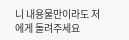니 내용물만이라도 저에게 돌려주세요